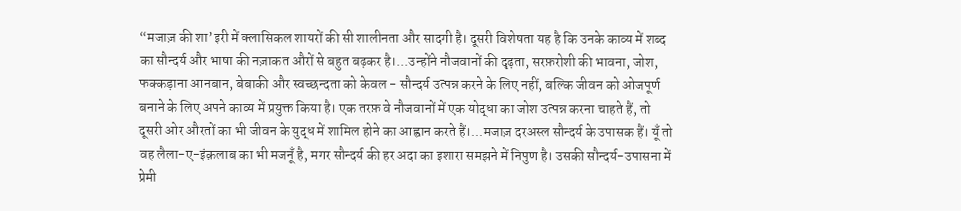“मजाज़ की शा’इरी में क्लासिकल शायरों की सी शालीनता और सादगी है। दूसरी विशेषता यह है कि उनके काव्य में शब्द का सौन्दर्य और भाषा की नज़ाकत औरों से बहुत बढ़कर है।...उन्होंने नौजवानों की दृढ़ता, सरफ़रोशी की भावना, जोश, फक्कड़ाना आनबान, बेबाकी और स्वच्छन्दता को केवल - सौन्दर्य उत्पन्न करने के लिए नहीं, बल्कि जीवन को ओजपूर्ण बनाने के लिए अपने काव्य में प्रयुक्त किया है। एक तरफ़ वे नौजवानों में एक योद्धा का जोश उत्पन्न करना चाहते हैं, तो दूसरी ओर औरतों का भी जीवन के युद्ध में शामिल होने का आह्वान करते हैं।...मजाज़ दरअस्ल सौन्दर्य के उपासक हैं। यूँ तो वह लैला-ए-इंक़लाब का भी मजनूँ है, मगर सौन्दर्य की हर अदा का इशारा समझने में निपुण है। उसकी सौन्दर्य-उपासना में प्रेमी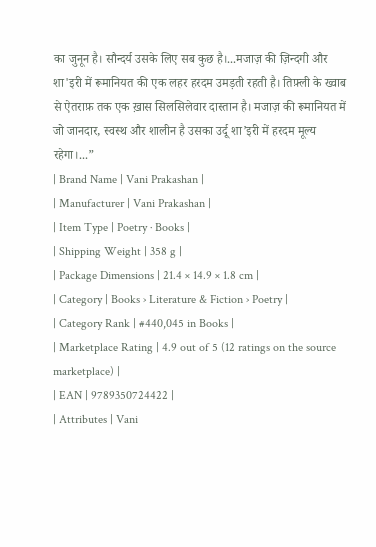का जुनून है। सौन्दर्य उसके लिए सब कुछ है।...मजाज़ की ज़िन्दगी और शा'इरी में रूमानियत की एक लहर हरदम उमड़ती रहती है। तिफ़्ली के ख्वाब से ऐतराफ़ तक एक ख़ास सिलसिलेवार दास्तान है। मजाज़ की रूमानियत में जो जानदार, स्वस्थ और शालीन है उसका उर्दू शा’इरी में हरदम मूल्य रहेगा।...”
| Brand Name | Vani Prakashan |
| Manufacturer | Vani Prakashan |
| Item Type | Poetry · Books |
| Shipping Weight | 358 g |
| Package Dimensions | 21.4 × 14.9 × 1.8 cm |
| Category | Books › Literature & Fiction › Poetry |
| Category Rank | #440,045 in Books |
| Marketplace Rating | 4.9 out of 5 (12 ratings on the source marketplace) |
| EAN | 9789350724422 |
| Attributes | Vani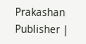Prakashan Publisher |